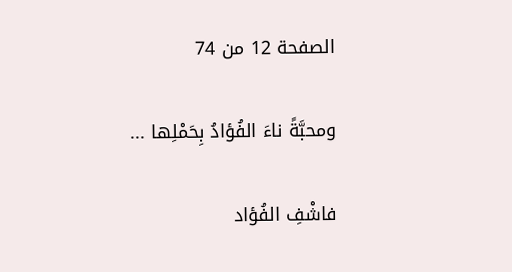الصفحة 12 من 74

ومحبَّةً ناءَ الفُؤادُ بِحَمْلِها ...

فاشْفِ الفُؤاد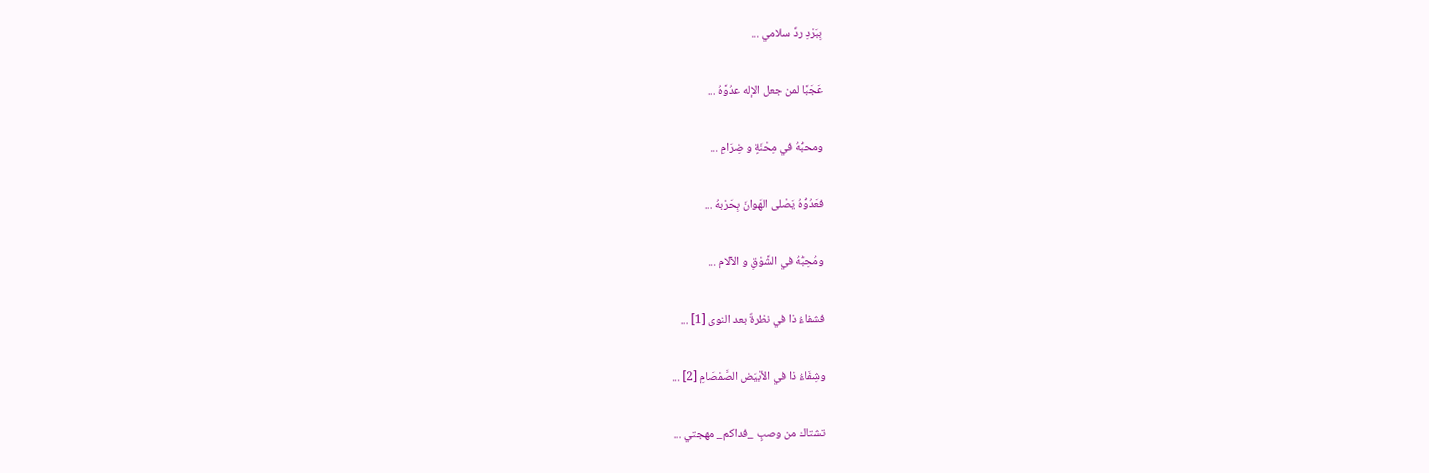بِبَرْدِ ردِّ سلامي ...

عَجَبًا لمن جعل الإله عدُوَّهُ ...

ومحبُّهُ في مِحْنَةٍ و ضِرَامِ ...

فعَدُوُّهُ يَصْلى الهَوانَ بِحَرْبهُ ...

ومُحِبُّهُ في الشَّوْقِ و الآلام ...

فشفاءُ ذا في نظرةٌ بعد النوى [1] ...

وشِفَاءُ ذا في الأبْيَض الصَّمْصَامِ [2] ...

تشتاك من وصبٍ _فداكم_ مهجتي ...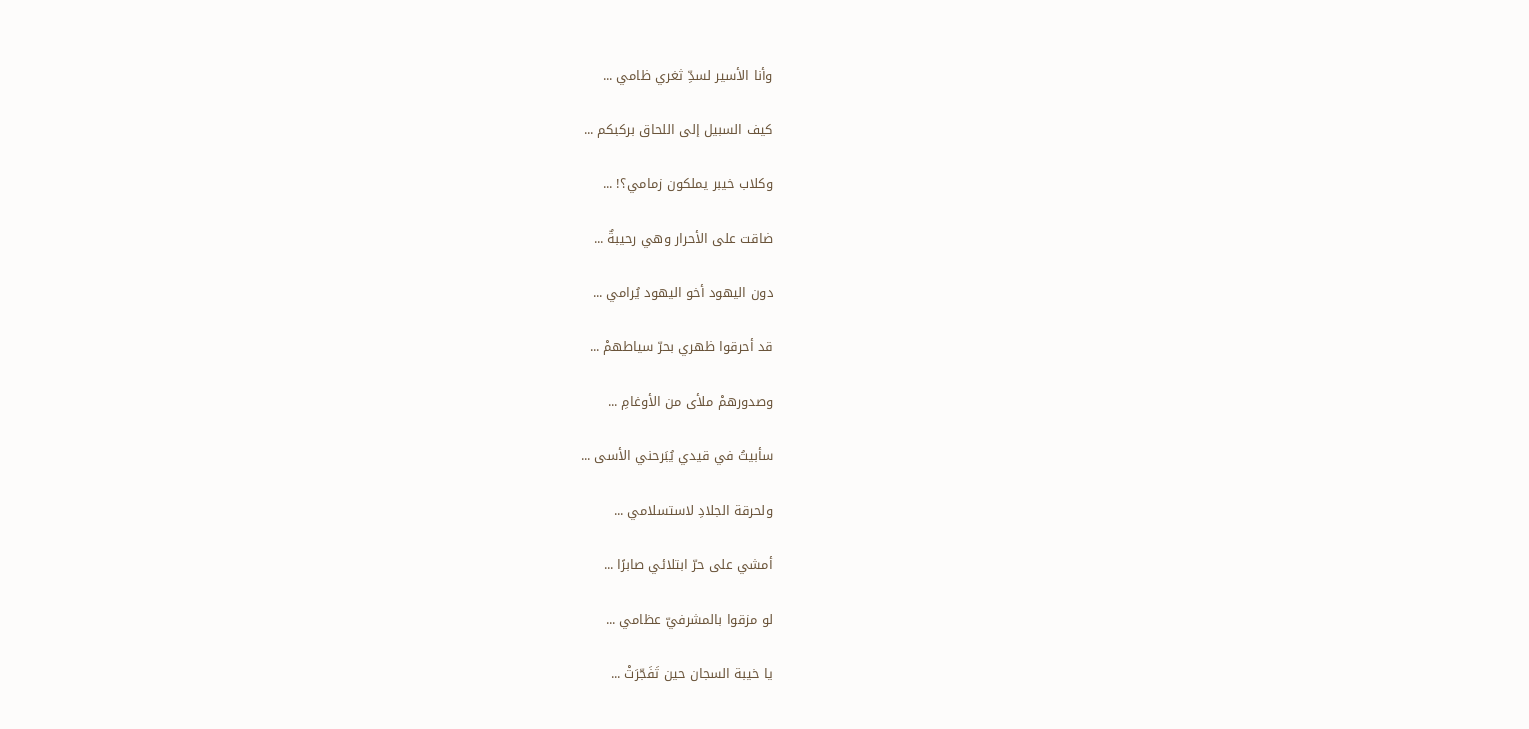وأنا الأسير لسدِّ ثغري ظامي ...

كيف السبيل إلى اللحاق بركبكم ...

وكلاب خيبر يملكون زمامي؟! ...

ضاقت على الأحرار وهي رحيبةٌ ...

دون اليهود أخو اليهود يُرامي ...

قد أحرقوا ظهري بحرّ سياطهمْ ...

وصدورهمْ ملأى من الأوغامِ ...

سأبيتُ في قيدي يُبَرحني الأسى ...

ولحرقة الجلادِ لاستسلامي ...

أمشي على حرّ ابتلائي صابرًا ...

لو مزقوا بالمشرفيّ عظامي ...

يا خيبة السجان حين تَفَجّرَتْ ...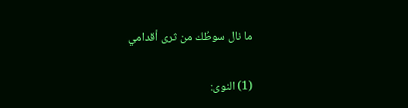ما نال سوطُك من ثرى أقدامي

(1) النوى: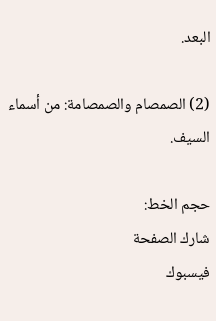البعد.

(2) الصمصام والصمصامة: من أسماء السيف.

حجم الخط:
شارك الصفحة
فيسبوك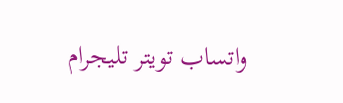واتساب تويتر تليجرام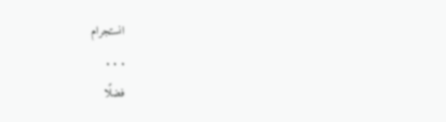انستجرام
. . .
فضلًا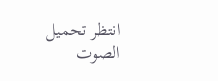انتظر تحميل الصوت